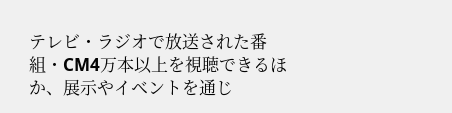テレビ・ラジオで放送された番組・CM4万本以上を視聴できるほか、展示やイベントを通じ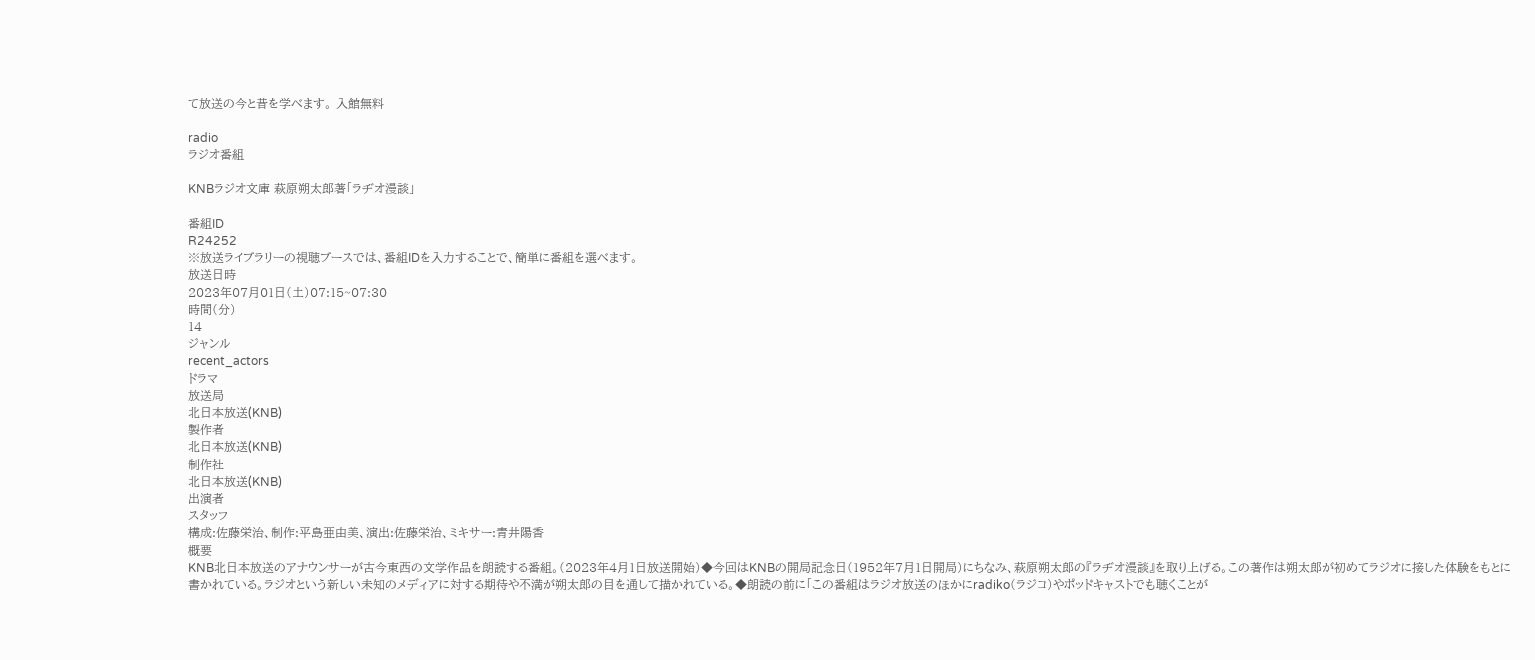て放送の今と昔を学べます。 入館無料

radio
ラジオ番組

KNBラジオ文庫 萩原朔太郎著「ラヂオ漫談」

番組ID
R24252
※放送ライブラリーの視聴ブースでは、番組IDを入力することで、簡単に番組を選べます。
放送日時
2023年07月01日(土)07:15~07:30
時間(分)
14
ジャンル
recent_actors
ドラマ
放送局
北日本放送(KNB)
製作者
北日本放送(KNB)
制作社
北日本放送(KNB)
出演者
スタッフ
構成:佐藤栄治、制作:平島亜由美、演出:佐藤栄治、ミキサー:青井陽香
概要
KNB北日本放送のアナウンサーが古今東西の文学作品を朗読する番組。(2023年4月1日放送開始)◆今回はKNBの開局記念日(1952年7月1日開局)にちなみ、萩原朔太郎の『ラヂオ漫談』を取り上げる。この著作は朔太郎が初めてラジオに接した体験をもとに書かれている。ラジオという新しい未知のメディアに対する期待や不満が朔太郎の目を通して描かれている。◆朗読の前に「この番組はラジオ放送のほかにradiko(ラジコ)やポッドキャストでも聴くことが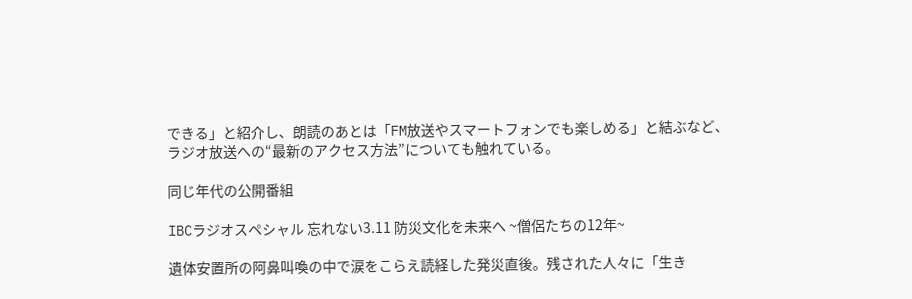できる」と紹介し、朗読のあとは「FM放送やスマートフォンでも楽しめる」と結ぶなど、ラジオ放送への“最新のアクセス方法”についても触れている。

同じ年代の公開番組

IBCラジオスペシャル 忘れない3.11 防災文化を未来へ ~僧侶たちの12年~

遺体安置所の阿鼻叫喚の中で涙をこらえ読経した発災直後。残された人々に「生き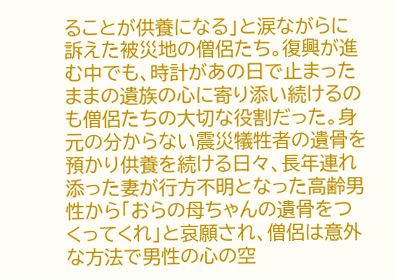ることが供養になる」と涙ながらに訴えた被災地の僧侶たち。復興が進む中でも、時計があの日で止まったままの遺族の心に寄り添い続けるのも僧侶たちの大切な役割だった。身元の分からない震災犠牲者の遺骨を預かり供養を続ける日々、長年連れ添った妻が行方不明となった高齢男性から「おらの母ちゃんの遺骨をつくってくれ」と哀願され、僧侶は意外な方法で男性の心の空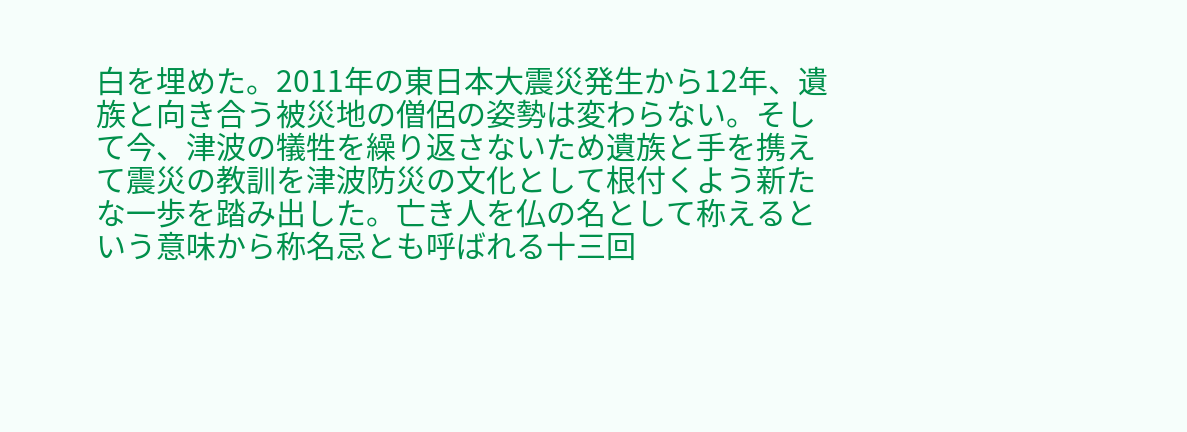白を埋めた。2011年の東日本大震災発生から12年、遺族と向き合う被災地の僧侶の姿勢は変わらない。そして今、津波の犠牲を繰り返さないため遺族と手を携えて震災の教訓を津波防災の文化として根付くよう新たな一歩を踏み出した。亡き人を仏の名として称えるという意味から称名忌とも呼ばれる十三回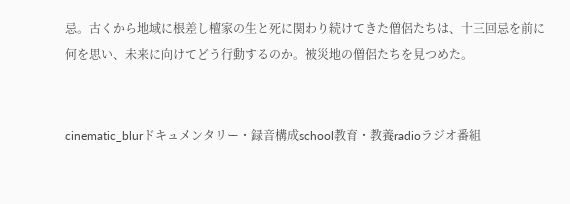忌。古くから地域に根差し檀家の生と死に関わり続けてきた僧侶たちは、十三回忌を前に何を思い、未来に向けてどう行動するのか。被災地の僧侶たちを見つめた。


cinematic_blurドキュメンタリー・録音構成school教育・教養radioラジオ番組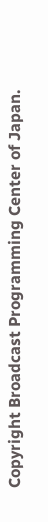Copyright Broadcast Programming Center of Japan.